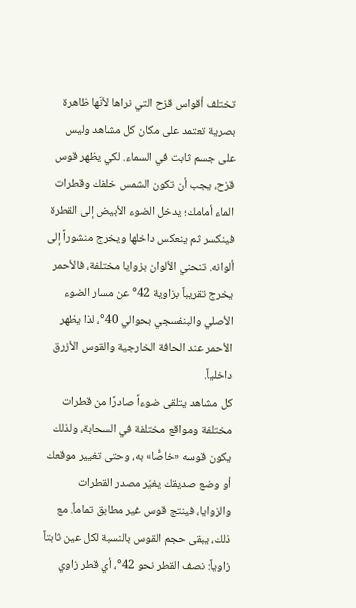تختلف أقواس قزح التي نراها لأنّها ظاهرة بصرية تعتمد على مكان كل مشاهد وليس على جسم ثابت في السماء. لكي يظهر قوس قزح، يجب أن تكون الشمس خلفك وقطرات الماء أمامك؛ يدخل الضوء الأبيض إلى القطرة فينكسر ثم ينعكس داخلها ويخرج منشوراً إلى ألوانه. تنحني الألوان بزوايا مختلفة، فالأحمر يخرج تقريباً بزاوية 42° عن مسار الضوء الأصلي والبنفسجي بحوالي 40°، لذا يظهر الأحمر عند الحافة الخارجية والقوس الأزرق داخلياً.
كل مشاهد يتلقى ضوءاً صادرًا من قطرات مختلفة ومواقع مختلفة في السحابة، ولذلك يكون قوسه «خاصًّا» به، وحتى تغيير موقعك أو وضع صديقك يغيّر مصدر القطرات والزوايا، فينتج قوس غير مطابق تماماً. مع ذلك، يبقى حجم القوس بالنسبة لكل عين ثابتاً زاوياً: نصف القطر نحو 42°، أي قطر زاوي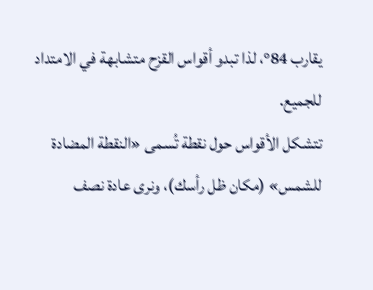يقارب 84°، لذا تبدو أقواس القزح متشابهة في الامتداد للجميع.
تتشكل الأقواس حول نقطة تُسمى «النقطة المضادة للشمس» (مكان ظل رأسك)، ونرى عادة نصف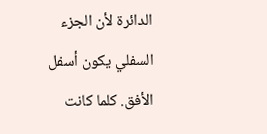الدائرة لأن الجزء السفلي يكون أسفل الأفق. كلما كانت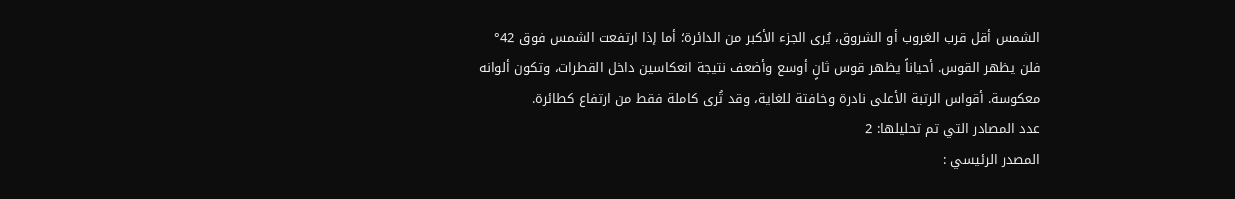الشمس أقل قرب الغروب أو الشروق، يُرى الجزء الأكبر من الدائرة؛ أما إذا ارتفعت الشمس فوق 42° فلن يظهر القوس. أحياناً يظهر قوس ثانٍ أوسع وأضعف نتيجة انعكاسين داخل القطرات، وتكون ألوانه معكوسة. أقواس الرتبة الأعلى نادرة وخافتة للغاية، وقد تُرى كاملة فقط من ارتفاع كطائرة.
عدد المصادر التي تم تحليلها: 2
المصدر الرئيسي :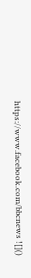https://www.facebook.com/bbcnews ![]()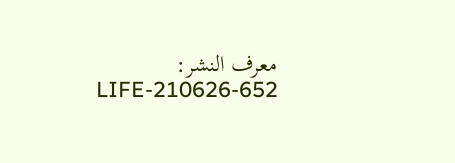معرف النشر: LIFE-210626-652